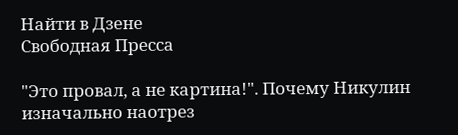Найти в Дзене
Свободная Пресса

"Это провал, а не картина!". Почему Никулин изначально наотрез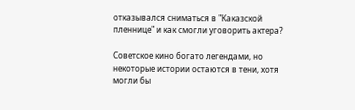отказывался сниматься в "Каказской пленнице" и как смогли уговорить актера?

Советское кино богато легендами, но некоторые истории остаются в тени, хотя могли бы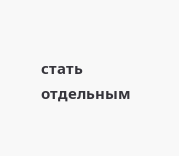стать отдельным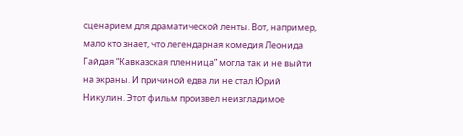сценарием для драматической ленты. Вот, например, мало кто знает, что легендарная комедия Леонида Гайдая “Кавказская пленница” могла так и не выйти на экраны. И причиной едва ли не стал Юрий Никулин. Этот фильм произвел неизгладимое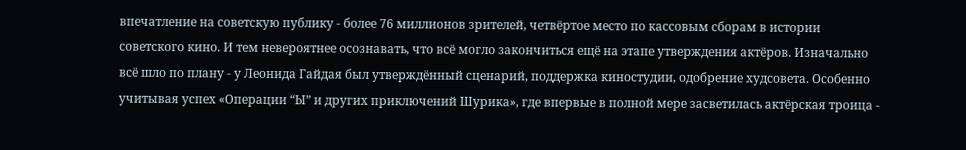впечатление на советскую публику - более 76 миллионов зрителей, четвёртое место по кассовым сборам в истории советского кино. И тем невероятнее осознавать, что всё могло закончиться ещё на этапе утверждения актёров. Изначально всё шло по плану - у Леонида Гайдая был утверждённый сценарий, поддержка киностудии, одобрение худсовета. Особенно учитывая успех «Операции “Ы” и других приключений Шурика», где впервые в полной мере засветилась актёрская троица -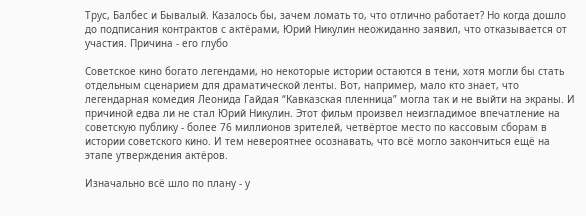Трус, Балбес и Бывалый. Казалось бы, зачем ломать то, что отлично работает? Но когда дошло до подписания контрактов с актёрами, Юрий Никулин неожиданно заявил, что отказывается от участия. Причина - его глубо

Советское кино богато легендами, но некоторые истории остаются в тени, хотя могли бы стать отдельным сценарием для драматической ленты. Вот, например, мало кто знает, что легендарная комедия Леонида Гайдая “Кавказская пленница” могла так и не выйти на экраны. И причиной едва ли не стал Юрий Никулин. Этот фильм произвел неизгладимое впечатление на советскую публику - более 76 миллионов зрителей, четвёртое место по кассовым сборам в истории советского кино. И тем невероятнее осознавать, что всё могло закончиться ещё на этапе утверждения актёров.

Изначально всё шло по плану - у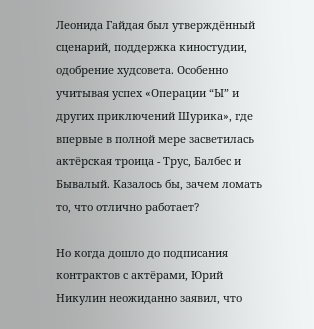Леонида Гайдая был утверждённый сценарий, поддержка киностудии, одобрение худсовета. Особенно учитывая успех «Операции “Ы” и других приключений Шурика», где впервые в полной мере засветилась актёрская троица - Трус, Балбес и Бывалый. Казалось бы, зачем ломать то, что отлично работает?

Но когда дошло до подписания контрактов с актёрами, Юрий Никулин неожиданно заявил, что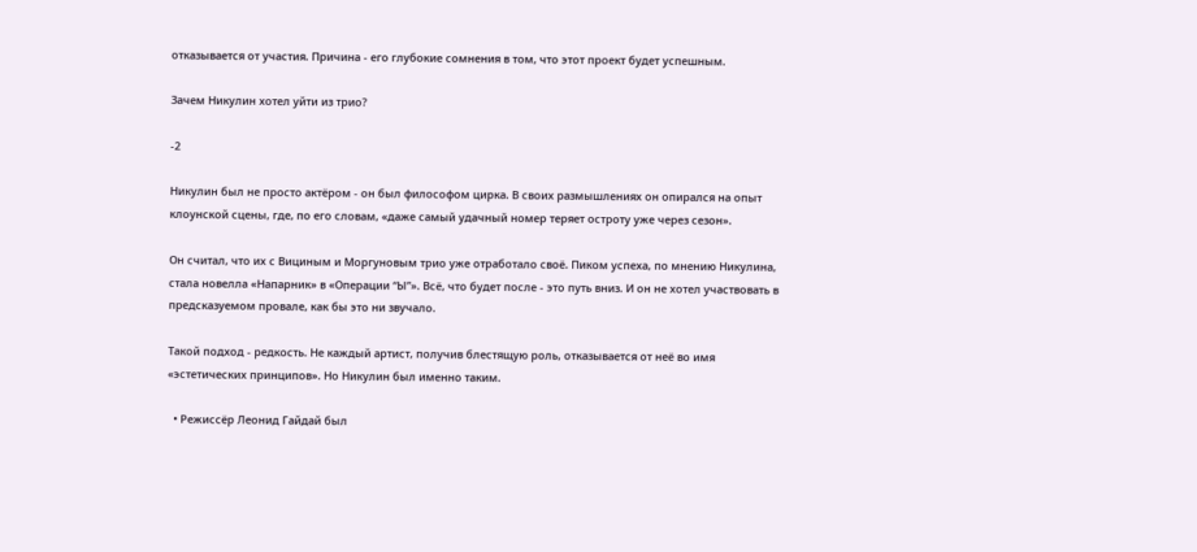отказывается от участия. Причина - его глубокие сомнения в том, что этот проект будет успешным.

Зачем Никулин хотел уйти из трио?

-2

Никулин был не просто актёром - он был философом цирка. В своих размышлениях он опирался на опыт клоунской сцены, где, по его словам, «даже самый удачный номер теряет остроту уже через сезон».

Он считал, что их с Вициным и Моргуновым трио уже отработало своё. Пиком успеха, по мнению Никулина, стала новелла «Напарник» в «Операции “Ы”». Всё, что будет после - это путь вниз. И он не хотел участвовать в предсказуемом провале, как бы это ни звучало.

Такой подход - редкость. Не каждый артист, получив блестящую роль, отказывается от неё во имя «эстетических принципов». Но Никулин был именно таким.

  • Режиссёр Леонид Гайдай был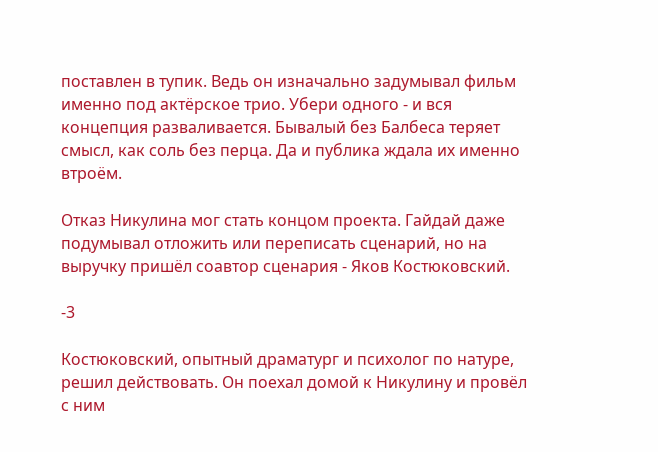поставлен в тупик. Ведь он изначально задумывал фильм именно под актёрское трио. Убери одного - и вся концепция разваливается. Бывалый без Балбеса теряет смысл, как соль без перца. Да и публика ждала их именно втроём.

Отказ Никулина мог стать концом проекта. Гайдай даже подумывал отложить или переписать сценарий, но на выручку пришёл соавтор сценария - Яков Костюковский.

-3

Костюковский, опытный драматург и психолог по натуре, решил действовать. Он поехал домой к Никулину и провёл с ним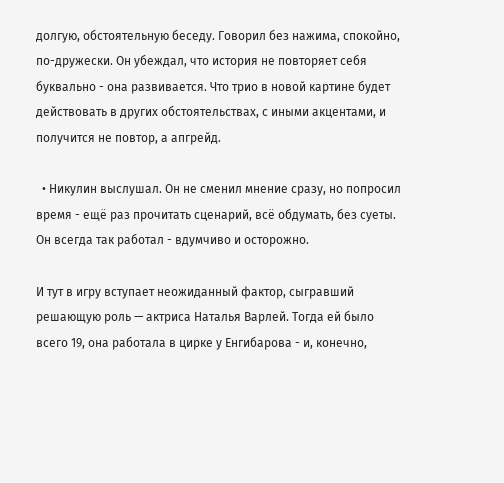долгую, обстоятельную беседу. Говорил без нажима, спокойно, по-дружески. Он убеждал, что история не повторяет себя буквально - она развивается. Что трио в новой картине будет действовать в других обстоятельствах, с иными акцентами, и получится не повтор, а апгрейд.

  • Никулин выслушал. Он не сменил мнение сразу, но попросил время - ещё раз прочитать сценарий, всё обдумать, без суеты. Он всегда так работал - вдумчиво и осторожно.

И тут в игру вступает неожиданный фактор, сыгравший решающую роль — актриса Наталья Варлей. Тогда ей было всего 19, она работала в цирке у Енгибарова - и, конечно,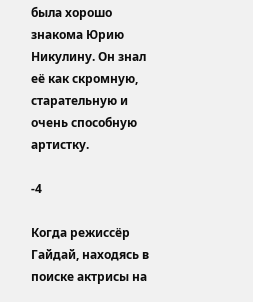была хорошо знакома Юрию Никулину. Он знал её как скромную, старательную и очень способную артистку.

-4

Когда режиссёр Гайдай, находясь в поиске актрисы на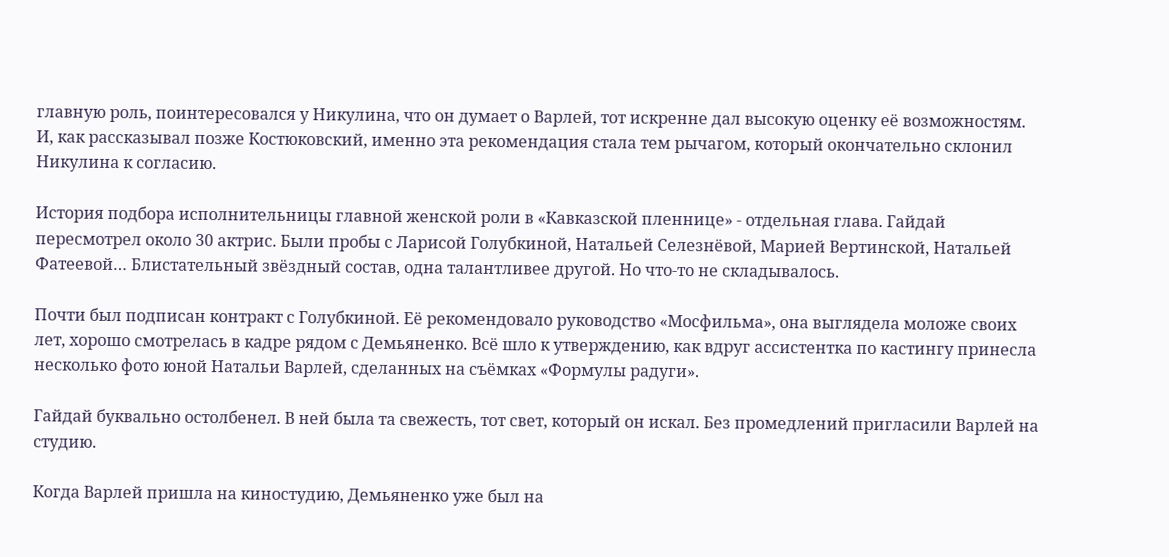главную роль, поинтересовался у Никулина, что он думает о Варлей, тот искренне дал высокую оценку её возможностям. И, как рассказывал позже Костюковский, именно эта рекомендация стала тем рычагом, который окончательно склонил Никулина к согласию.

История подбора исполнительницы главной женской роли в «Кавказской пленнице» - отдельная глава. Гайдай пересмотрел около 30 актрис. Были пробы с Ларисой Голубкиной, Натальей Селезнёвой, Марией Вертинской, Натальей Фатеевой… Блистательный звёздный состав, одна талантливее другой. Но что-то не складывалось.

Почти был подписан контракт с Голубкиной. Её рекомендовало руководство «Мосфильма», она выглядела моложе своих лет, хорошо смотрелась в кадре рядом с Демьяненко. Всё шло к утверждению, как вдруг ассистентка по кастингу принесла несколько фото юной Натальи Варлей, сделанных на съёмках «Формулы радуги».

Гайдай буквально остолбенел. В ней была та свежесть, тот свет, который он искал. Без промедлений пригласили Варлей на студию.

Когда Варлей пришла на киностудию, Демьяненко уже был на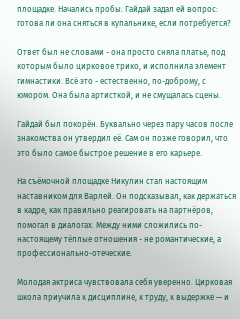площадке. Начались пробы. Гайдай задал ей вопрос: готова ли она сняться в купальнике, если потребуется?

Ответ был не словами - она просто сняла платье, под которым было цирковое трико, и исполнила элемент гимнастики. Всё это - естественно, по-доброму, с юмором. Она была артисткой, и не смущалась сцены.

Гайдай был покорён. Буквально через пару часов после знакомства он утвердил её. Сам он позже говорил, что это было самое быстрое решение в его карьере.

На съёмочной площадке Никулин стал настоящим наставником для Варлей. Он подсказывал, как держаться в кадре, как правильно реагировать на партнёров, помогал в диалогах. Между ними сложились по-настоящему тёплые отношения - не романтические, а профессионально-отеческие.

Молодая актриса чувствовала себя уверенно. Цирковая школа приучила к дисциплине, к труду, к выдержке — и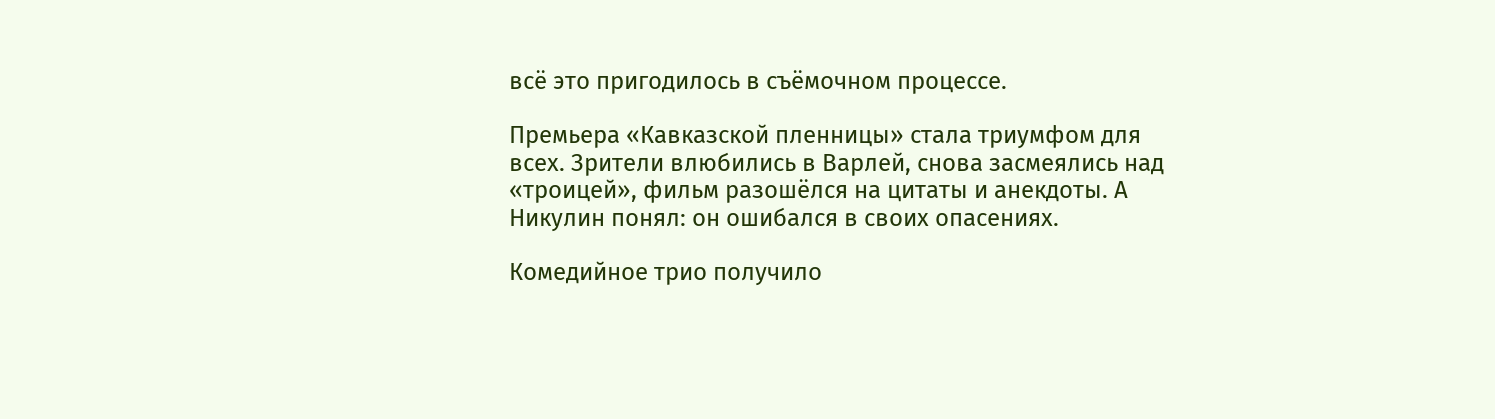всё это пригодилось в съёмочном процессе.

Премьера «Кавказской пленницы» стала триумфом для всех. Зрители влюбились в Варлей, снова засмеялись над «троицей», фильм разошёлся на цитаты и анекдоты. А Никулин понял: он ошибался в своих опасениях.

Комедийное трио получило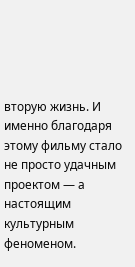вторую жизнь. И именно благодаря этому фильму стало не просто удачным проектом — а настоящим культурным феноменом.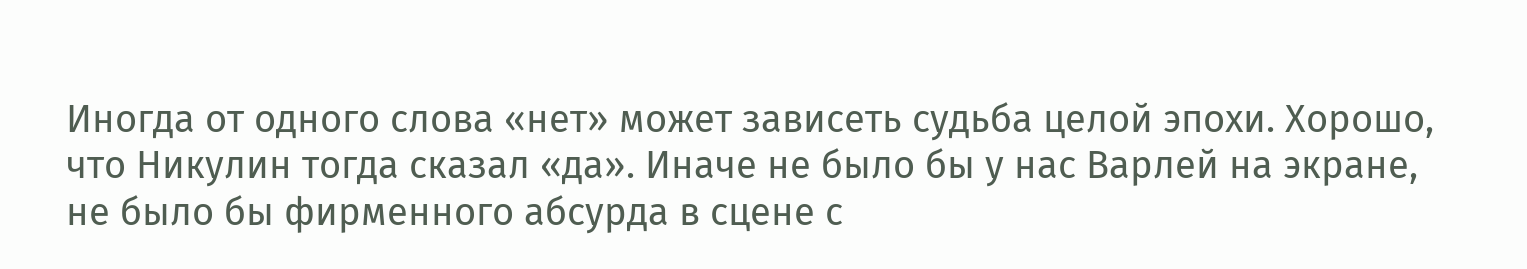Иногда от одного слова «нет» может зависеть судьба целой эпохи. Хорошо, что Никулин тогда сказал «да». Иначе не было бы у нас Варлей на экране, не было бы фирменного абсурда в сцене с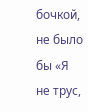бочкой, не было бы «Я не трус,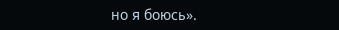но я боюсь».